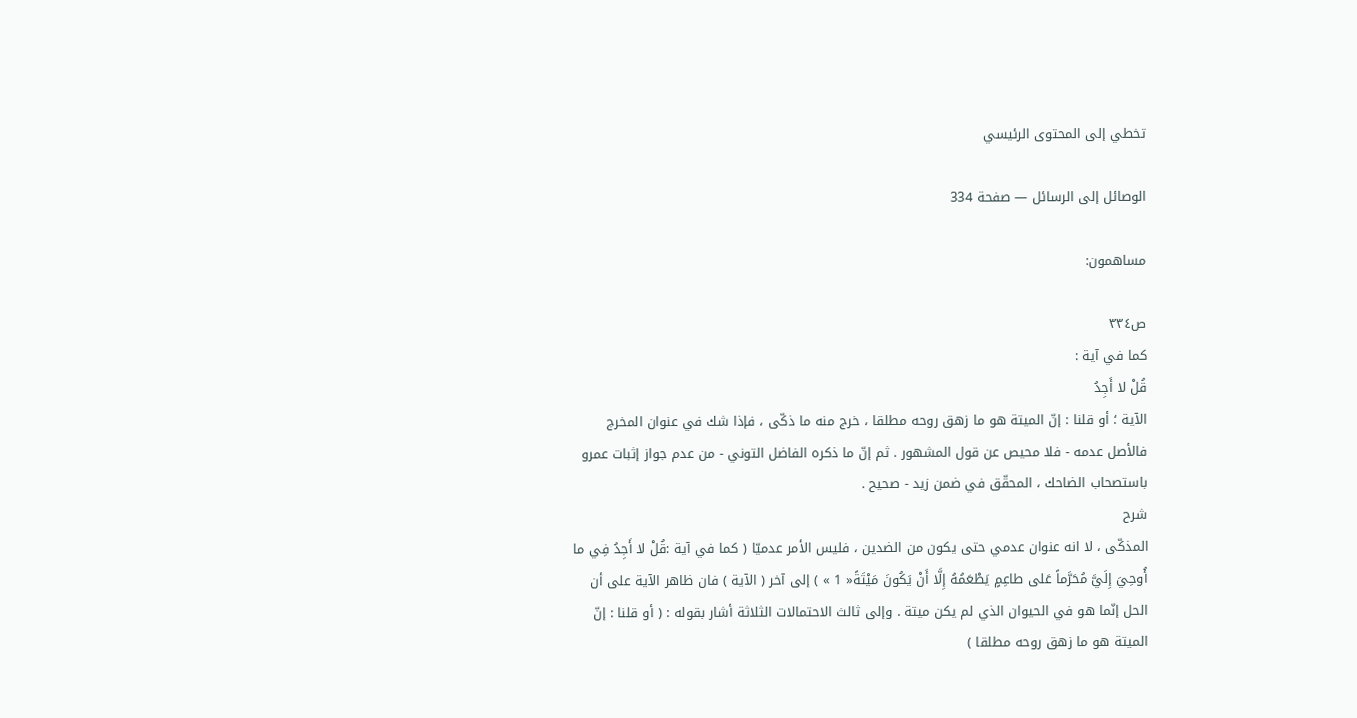تخطي إلى المحتوى الرئيسي

الوصائل إلى الرسائل — صفحة 334

مساهمون:

ص٣٣٤
كما في آية :
قُلْ لا أَجِدُ
الآية ؛ أو قلنا : إنّ الميتة هو ما زهق روحه مطلقا ، خرج منه ما ذكّى ، فإذا شك في عنوان المخرج فالأصل عدمه - فلا محيص عن قول المشهور . ثم إنّ ما ذكره الفاضل التوني - من عدم جواز إثبات عمرو باستصحاب الضاحك ، المحقّق في ضمن زيد - صحيح .
شرح
المذكّى ، لا انه عنوان عدمي حتى يكون من الضدين ، فليس الأمر عدميّا ( كما في آية :قُلْ لا أَجِدُ فِي ما أُوحِيَ إِلَيَّ مُحَرَّماً عَلى طاعِمٍ يَطْعَمُهُ إِلَّا أَنْ يَكُونَ مَيْتَةً« 1 » ) إلى آخر ( الآية ) فان ظاهر الآية على أن الحل إنّما هو في الحيوان الذي لم يكن ميتة . وإلى ثالث الاحتمالات الثلاثة أشار بقوله : ( أو قلنا : إنّ الميتة هو ما زهق روحه مطلقا )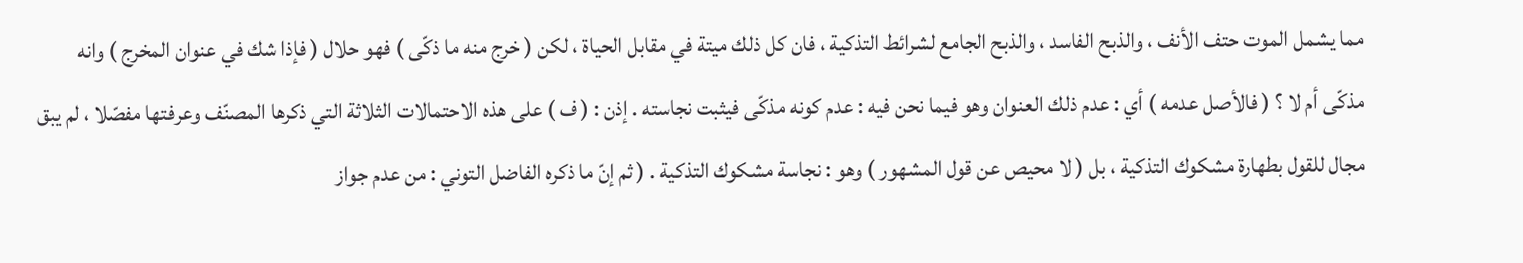مما يشمل الموت حتف الأنف ، والذبح الفاسد ، والذبح الجامع لشرائط التذكية ، فان كل ذلك ميتة في مقابل الحياة ، لكن ( خرج منه ما ذكّى ) فهو حلال ( فإذا شك في عنوان المخرج ) وانه مذكّى أم لا ؟ ( فالأصل عدمه ) أي : عدم ذلك العنوان وهو فيما نحن فيه : عدم كونه مذكّى فيثبت نجاسته . إذن : ( ف ) على هذه الاحتمالات الثلاثة التي ذكرها المصنّف وعرفتها مفصّلا ، لم يبق مجال للقول بطهارة مشكوك التذكية ، بل ( لا محيص عن قول المشهور ) وهو : نجاسة مشكوك التذكية . ( ثم إنّ ما ذكره الفاضل التوني : من عدم جواز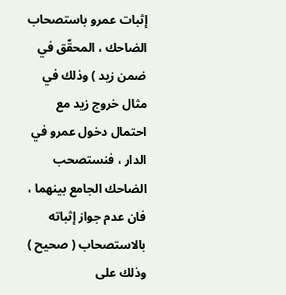إثبات عمرو باستصحاب الضاحك ، المحقّق في ضمن زيد ) وذلك في مثال خروج زيد مع احتمال دخول عمرو في الدار ، فنستصحب الضاحك الجامع بينهما ، فان عدم جواز إثباته بالاستصحاب ( صحيح ) وذلك على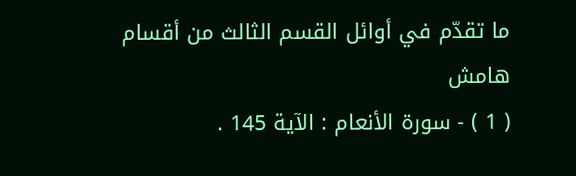ما تقدّم في أوائل القسم الثالث من أقسام
هامش
( 1 ) - سورة الأنعام : الآية 145 .